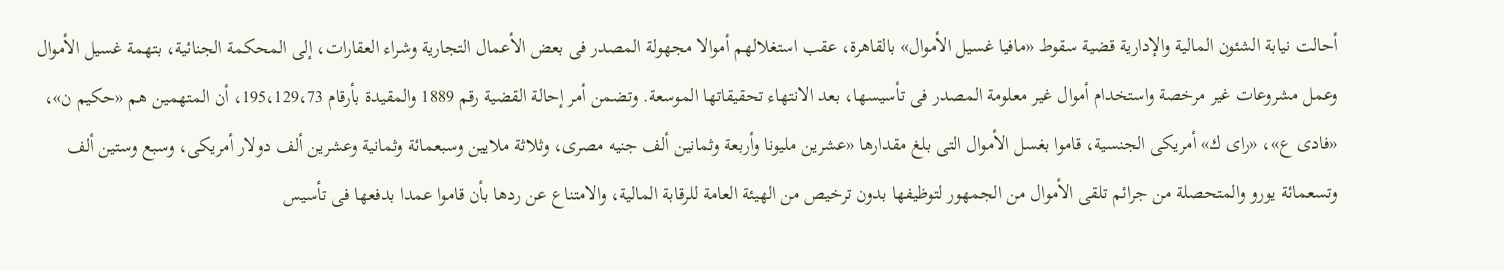أحالت نيابة الشئون المالية والإدارية قضية سقوط «مافيا غسيل الأموال» بالقاهرة، عقب استغلالهم أموالا مجهولة المصدر فى بعض الأعمال التجارية وشراء العقارات، إلى المحكمة الجنائية، بتهمة غسيل الأموال وعمل مشروعات غير مرخصة واستخدام أموال غير معلومة المصدر فى تأسيسها، بعد الانتهاء تحقيقاتها الموسعة. وتضمن أمر إحالة القضية رقم 1889 والمقيدة بأرقام 195،129،73، أن المتهمين هم «حكيم ن»، «فادى ع»، «راى ك» أمريكى الجنسية، قاموا بغسل الأموال التى بلغ مقدارها «عشرين مليونا وأربعة وثمانين ألف جنيه مصرى، وثلاثة ملايين وسبعمائة وثمانية وعشرين ألف دولار أمريكى، وسبع وستين ألف وتسعمائة يورو والمتحصلة من جرائم تلقى الأموال من الجمهور لتوظيفها بدون ترخيص من الهيئة العامة للرقابة المالية، والامتناع عن ردها بأن قاموا عمدا بدفعها فى تأسيس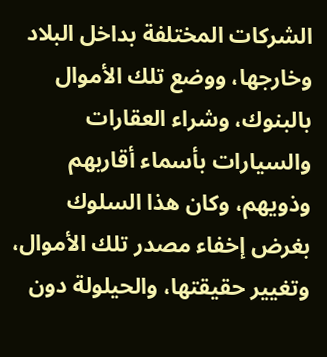الشركات المختلفة بداخل البلاد وخارجها، ووضع تلك الأموال بالبنوك، وشراء العقارات والسيارات بأسماء أقاربهم وذويهم، وكان هذا السلوك بغرض إخفاء مصدر تلك الأموال، وتغيير حقيقتها، والحيلولة دون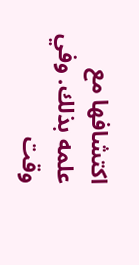اكتشافها مع علمه بذلك. وفي وقت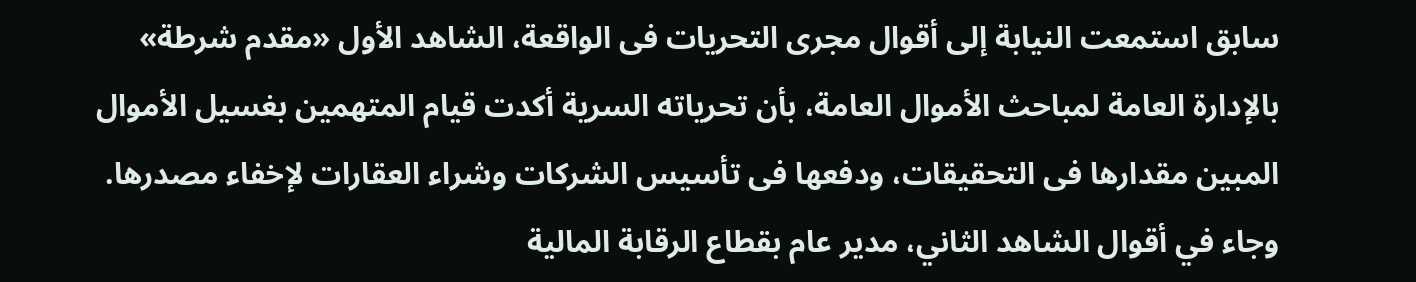سابق استمعت النيابة إلى أقوال مجرى التحريات فى الواقعة، الشاهد الأول «مقدم شرطة» بالإدارة العامة لمباحث الأموال العامة، بأن تحرياته السرية أكدت قيام المتهمين بغسيل الأموال المبين مقدارها فى التحقيقات، ودفعها فى تأسيس الشركات وشراء العقارات لإخفاء مصدرها. وجاء في أقوال الشاهد الثاني، مدير عام بقطاع الرقابة المالية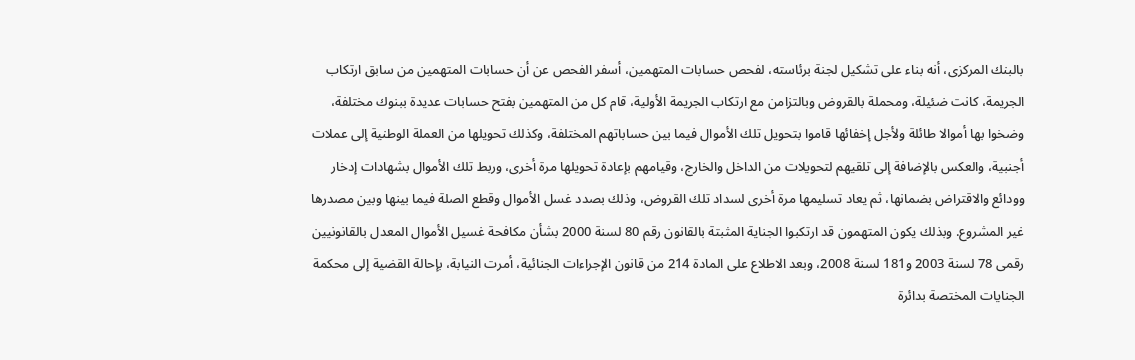بالبنك المركزى، أنه بناء على تشكيل لجنة برئاسته، لفحص حسابات المتهمين، أسفر الفحص عن أن حسابات المتهمين من سابق ارتكاب الجريمة، كانت ضئيلة، ومحملة بالقروض وبالتزامن مع ارتكاب الجريمة الأولية، قام كل من المتهمين بفتح حسابات عديدة ببنوك مختلفة، وضخوا بها أموالا طائلة ولأجل إخفائها قاموا بتحويل تلك الأموال فيما بين حساباتهم المختلفة، وكذلك تحويلها من العملة الوطنية إلى عملات أجنبية، والعكس بالإضافة إلى تلقيهم لتحويلات من الداخل والخارج، وقيامهم بإعادة تحويلها مرة أخرى، وربط تلك الأموال بشهادات إدخار وودائع والاقتراض بضمانها، ثم يعاد تسليمها مرة أخرى لسداد تلك القروض، وذلك بصدد غسل الأموال وقطع الصلة فيما بينها وبين مصدرها غير المشروع. وبذلك يكون المتهمون قد ارتكبوا الجناية المثبتة بالقانون رقم 80 لسنة 2000 بشأن مكافحة غسيل الأموال المعدل بالقانونيين رقمى 78 لسنة 2003 و181 لسنة 2008، وبعد الاطلاع على المادة 214 من قانون الإجراءات الجنائية، أمرت النيابة، بإحالة القضية إلى محكمة الجنايات المختصة بدائرة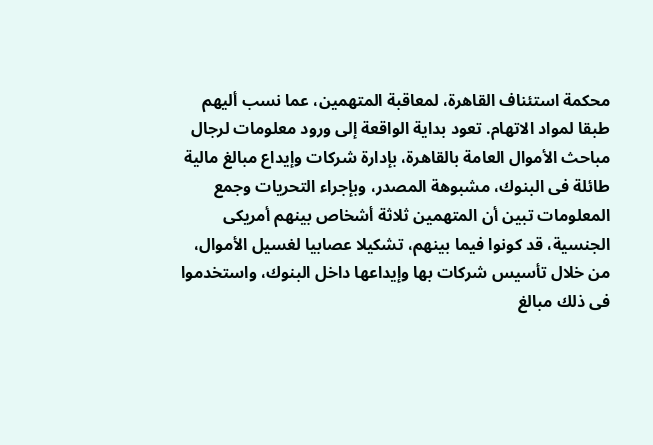محكمة استئناف القاهرة، لمعاقبة المتهمين، عما نسب أليهم طبقا لمواد الاتهام. تعود بداية الواقعة إلى ورود معلومات لرجال مباحث الأموال العامة بالقاهرة، بإدارة شركات وإيداع مبالغ مالية طائلة فى البنوك، مشبوهة المصدر، وبإجراء التحريات وجمع المعلومات تبين أن المتهمين ثلاثة أشخاص بينهم أمريكى الجنسية، قد كونوا فيما بينهم، تشكيلا عصابيا لغسيل الأموال، من خلال تأسيس شركات بها وإيداعها داخل البنوك، واستخدموا فى ذلك مبالغ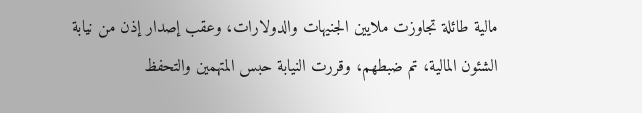مالية طائلة تجاوزت ملايين الجنيهات والدولارات، وعقب إصدار إذن من نيابة الشئون المالية، تم ضبطهم، وقررت النيابة حبس المتهمين والتحفظ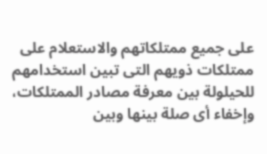على جميع ممتلكاتهم والاستعلام على ممتلكات ذويهم التى تبين استخدامهم للحيلولة بين معرفة مصادر الممتلكات، وإخفاء أى صلة بينها وبين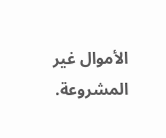الأموال غير المشروعة.